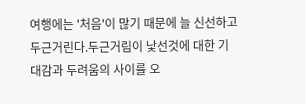여행에는 '처음'이 많기 때문에 늘 신선하고 두근거린다.두근거림이 낯선것에 대한 기대감과 두려움의 사이를 오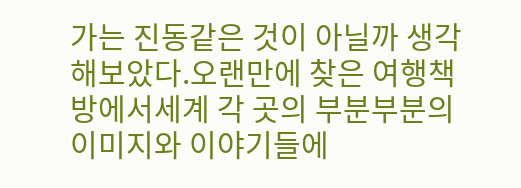가는 진동같은 것이 아닐까 생각해보았다.오랜만에 찾은 여행책방에서세계 각 곳의 부분부분의 이미지와 이야기들에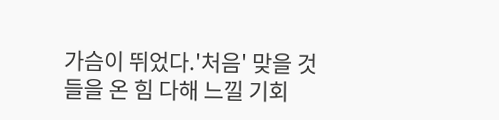가슴이 뛰었다.'처음' 맞을 것들을 온 힘 다해 느낄 기회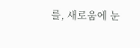를, 새로움에 눈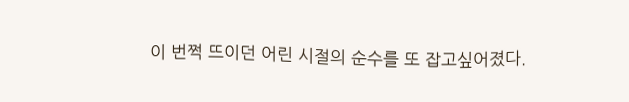이 번쩍 뜨이던 어린 시절의 순수를 또 잡고싶어졌다.